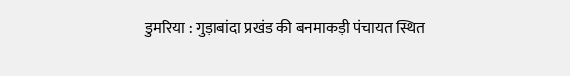डुमरिया : गुड़ाबांदा प्रखंड की बनमाकड़ी पंचायत स्थित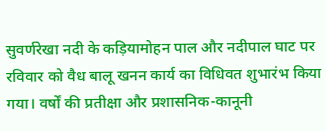सुवर्णरेखा नदी के कड़ियामोहन पाल और नदीपाल घाट पर रविवार को वैध बालू खनन कार्य का विधिवत शुभारंभ किया गया। वर्षों की प्रतीक्षा और प्रशासनिक-कानूनी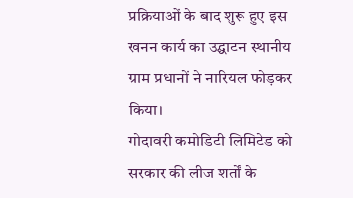प्रक्रियाओं के बाद शुरू हुए इस खनन कार्य का उद्घाटन स्थानीय ग्राम प्रधानों ने नारियल फोड़कर किया।
गोदावरी कमोडिटी लिमिटेड को सरकार की लीज शर्तों के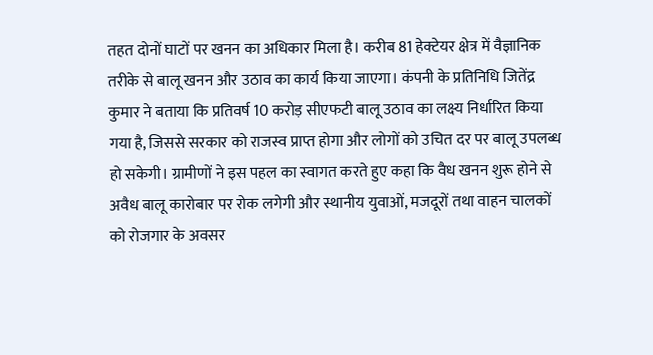तहत दोनों घाटों पर खनन का अधिकार मिला है। करीब 81 हेक्टेयर क्षेत्र में वैज्ञानिक तरीके से बालू खनन और उठाव का कार्य किया जाएगा। कंपनी के प्रतिनिधि जितेंद्र कुमार ने बताया कि प्रतिवर्ष 10 करोड़ सीएफटी बालू उठाव का लक्ष्य निर्धारित किया गया है, जिससे सरकार को राजस्व प्राप्त होगा और लोगों को उचित दर पर बालू उपलब्ध हो सकेगी। ग्रामीणों ने इस पहल का स्वागत करते हुए कहा कि वैध खनन शुरू होने से अवैध बालू कारोबार पर रोक लगेगी और स्थानीय युवाओं, मजदूरों तथा वाहन चालकों को रोजगार के अवसर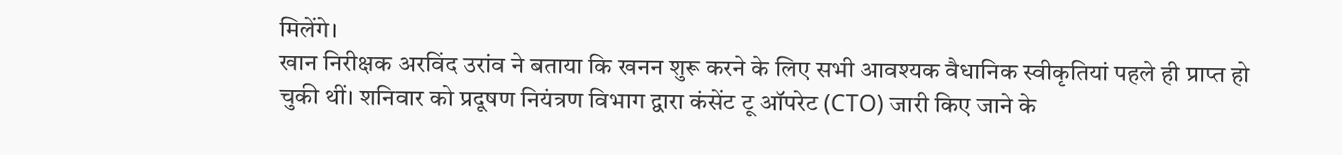मिलेंगे।
खान निरीक्षक अरविंद उरांव ने बताया कि खनन शुरू करने के लिए सभी आवश्यक वैधानिक स्वीकृतियां पहले ही प्राप्त हो चुकी थीं। शनिवार को प्रदूषण नियंत्रण विभाग द्वारा कंसेंट टू ऑपरेट (CTO) जारी किए जाने के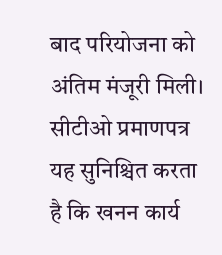बाद परियोजना को अंतिम मंजूरी मिली। सीटीओ प्रमाणपत्र यह सुनिश्चित करता है कि खनन कार्य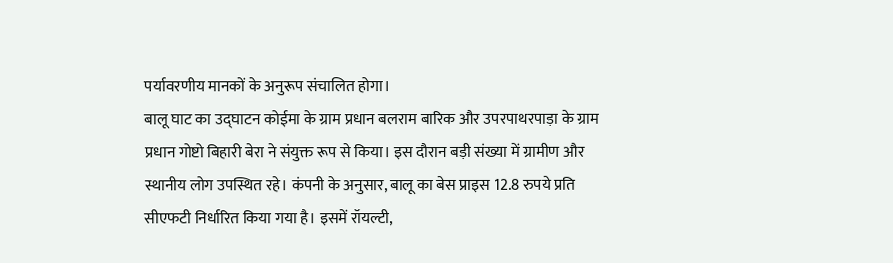पर्यावरणीय मानकों के अनुरूप संचालित होगा।
बालू घाट का उद्घाटन कोईमा के ग्राम प्रधान बलराम बारिक और उपरपाथरपाड़ा के ग्राम प्रधान गोष्टो बिहारी बेरा ने संयुक्त रूप से किया। इस दौरान बड़ी संख्या में ग्रामीण और स्थानीय लोग उपस्थित रहे। कंपनी के अनुसार, बालू का बेस प्राइस 12.8 रुपये प्रति सीएफटी निर्धारित किया गया है। इसमें रॉयल्टी,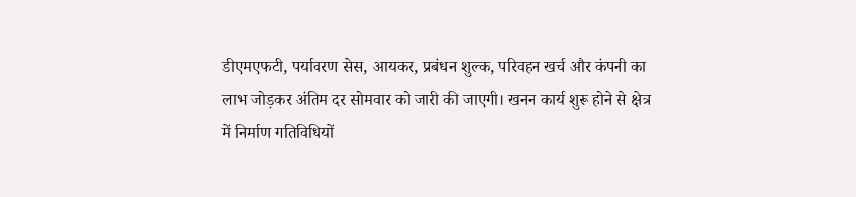डीएमएफटी, पर्यावरण सेस, आयकर, प्रबंधन शुल्क, परिवहन खर्च और कंपनी का लाभ जोड़कर अंतिम दर सोमवार को जारी की जाएगी। खनन कार्य शुरू होने से क्षेत्र में निर्माण गतिविधियों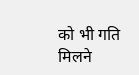को भी गति मिलने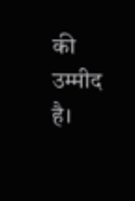की उम्मीद है।